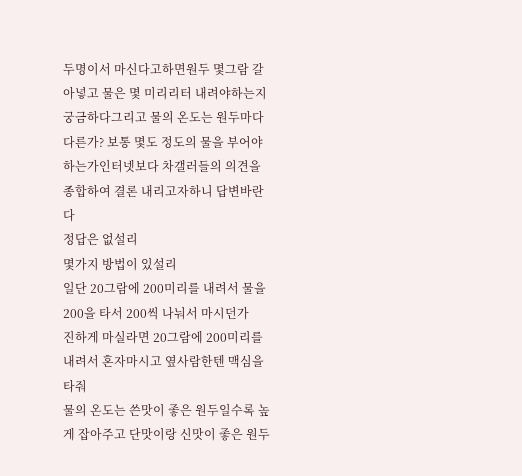두명이서 마신다고하면원두 몇그람 갈아넣고 물은 몇 미리리터 내려야하는지 궁금하다그리고 물의 온도는 원두마다 다른가? 보통 몇도 정도의 물을 부어야하는가인터넷보다 차갤러들의 의견을 종합하여 결론 내리고자하니 답변바란다
정답은 없설리
몇가지 방법이 있설리
일단 20그람에 200미리를 내려서 물을 200을 타서 200씩 나눠서 마시던가
진하게 마실라면 20그람에 200미리를 내려서 혼자마시고 옆사람한텐 맥심을 타줘
물의 온도는 쓴맛이 좋은 원두일수록 높게 잡아주고 단맛이랑 신맛이 좋은 원두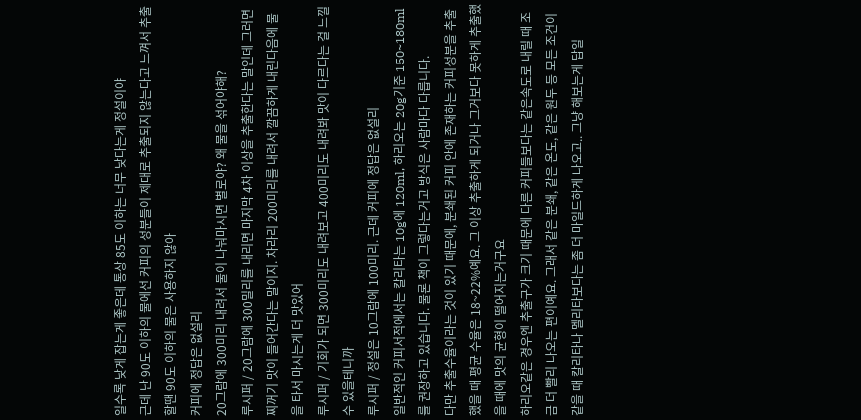일수록 낮게 잡는게 좋은데 통상 85도 이하는 너무 낮다는게 정설이야
근데 난 90도 이하의 물에선 커피의 성분들이 제대로 추출되지 않는다고 느껴서 추출할땐 90도 이하의 물은 사용하지 않아
커피에 정답은 없설리
20그람에 300미리 내려서 둘이 나눠마시면 별로야? 왜 물을 섞어야해?
루시퍼 / 20그람에 300밀리를 내리면 마지막 4차 이상을 추출한다는 말인데 그러면 찌꺼기 맛이 들어간다는 말이지. 차라리 200미리를 내려서 깔끔하게 내린다음에 물을 타서 마시는게 더 맛있어
루시퍼 / 기회가 되면 300미리도 내려보고 400미리도 내려봐 맛이 다르다는 걸 느낄 수 있을테니까
루시퍼 / 정설은 10그람에 100미리. 근데 커피에 정답은 없설리
일반적인 커피서적에서는 칼리타는 10g에 120ml, 하리오는 20g기준 150~180ml를 권장하고 있습니다. 물론 책이 그렇다는거고 방식은 사람마다 다릅니다.
다만 추출수율이라는 것이 있기 때문에, 분쇄된 커피 안에 존재하는 커피성분을 추출했을 때 평균 수율은 18~22%예요. 그 이상 추출하게 되거나 그거보다 못하게 추출했을 때에 맛의 균형이 떨어지는거구요
하리오같은 경우엔 추출구가 크기 때문에 다른 커피들보다는 같은속도로 내릴 때 조금 더 빨리 나오는 편이예요. 그래서 같은 분쇄, 같은 온도, 같은 원두 등 모든 조건이 같을 때 칼리타나 멜리타보다는 좀 더 마일드하게 나오고.. 그냥 해보는게 답일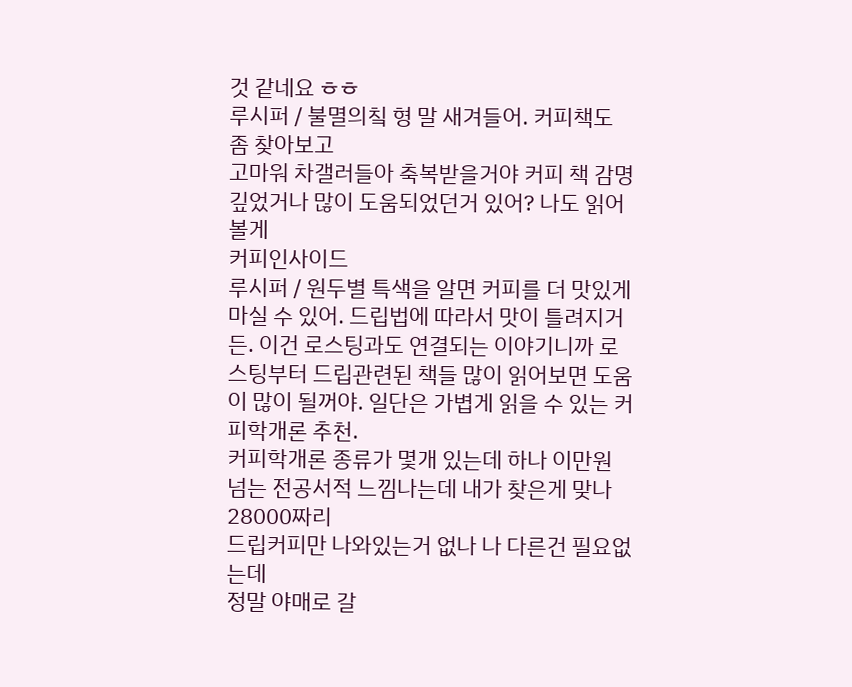것 같네요 ㅎㅎ
루시퍼 / 불멸의칰 형 말 새겨들어. 커피책도 좀 찾아보고
고마워 차갤러들아 축복받을거야 커피 책 감명깊었거나 많이 도움되었던거 있어? 나도 읽어볼게
커피인사이드
루시퍼 / 원두별 특색을 알면 커피를 더 맛있게 마실 수 있어. 드립법에 따라서 맛이 틀려지거든. 이건 로스팅과도 연결되는 이야기니까 로스팅부터 드립관련된 책들 많이 읽어보면 도움이 많이 될꺼야. 일단은 가볍게 읽을 수 있는 커피학개론 추천.
커피학개론 종류가 몇개 있는데 하나 이만원 넘는 전공서적 느낌나는데 내가 찾은게 맞나
28000짜리
드립커피만 나와있는거 없나 나 다른건 필요없는데
정말 야매로 갈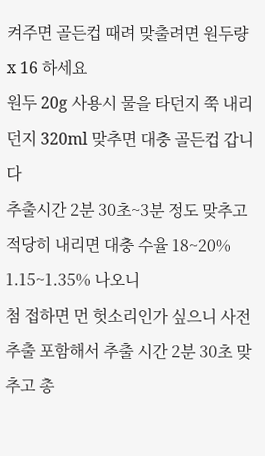켜주면 골든컵 때려 맞출려면 원두량 x 16 하세요
원두 20g 사용시 물을 타던지 쭉 내리던지 320ml 맞추면 대충 골든컵 갑니다
추출시간 2분 30초~3분 정도 맞추고 적당히 내리면 대충 수율 18~20% 1.15~1.35% 나오니
첨 접하면 먼 헛소리인가 싶으니 사전추출 포함해서 추출 시간 2분 30초 맞추고 총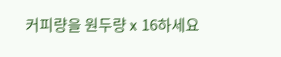커피량을 원두량 x 16하세요